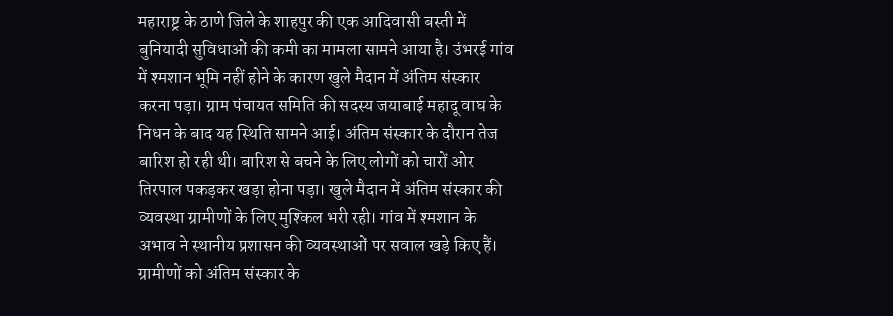महाराष्ट्र के ठाणे जिले के शाहपुर की एक आदिवासी बस्ती में बुनियादी सुविधाओं की कमी का मामला सामने आया है। उंभरई गांव में श्मशान भूमि नहीं होने के कारण खुले मैदान में अंतिम संस्कार करना पड़ा। ग्राम पंचायत समिति की सदस्य जयाबाई महादू वाघ के निधन के बाद यह स्थिति सामने आई। अंतिम संस्कार के दौरान तेज बारिश हो रही थी। बारिश से बचने के लिए लोगों को चारों ओर तिरपाल पकड़कर खड़ा होना पड़ा। खुले मैदान में अंतिम संस्कार की व्यवस्था ग्रामीणों के लिए मुश्किल भरी रही। गांव में श्मशान के अभाव ने स्थानीय प्रशासन की व्यवस्थाओं पर सवाल खड़े किए हैं। ग्रामीणों को अंतिम संस्कार के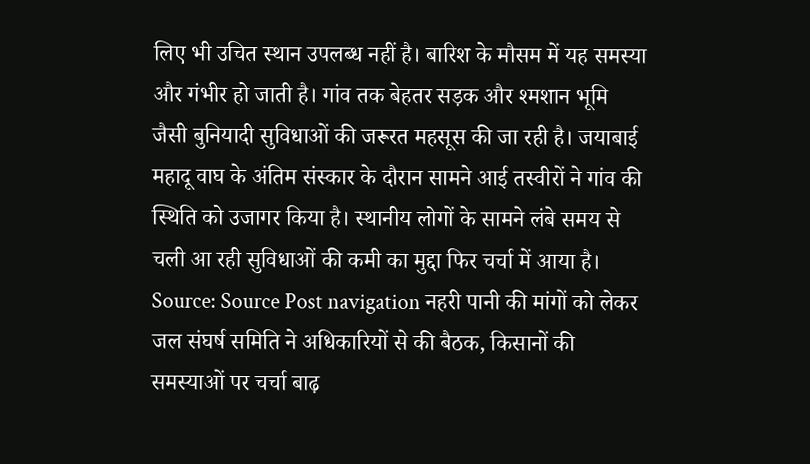लिए भी उचित स्थान उपलब्ध नहीं है। बारिश के मौसम में यह समस्या और गंभीर हो जाती है। गांव तक बेहतर सड़क और श्मशान भूमि जैसी बुनियादी सुविधाओं की जरूरत महसूस की जा रही है। जयाबाई महादू वाघ के अंतिम संस्कार के दौरान सामने आई तस्वीरों ने गांव की स्थिति को उजागर किया है। स्थानीय लोगों के सामने लंबे समय से चली आ रही सुविधाओं की कमी का मुद्दा फिर चर्चा में आया है। Source: Source Post navigation नहरी पानी की मांगों को लेकर जल संघर्ष समिति ने अधिकारियों से की बैठक, किसानों की समस्याओं पर चर्चा बाढ़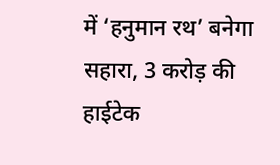में ‘हनुमान रथ’ बनेगा सहारा, 3 करोड़ की हाईटेक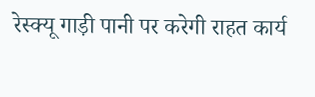रेस्क्यू गाड़ी पानी पर करेगी राहत कार्य